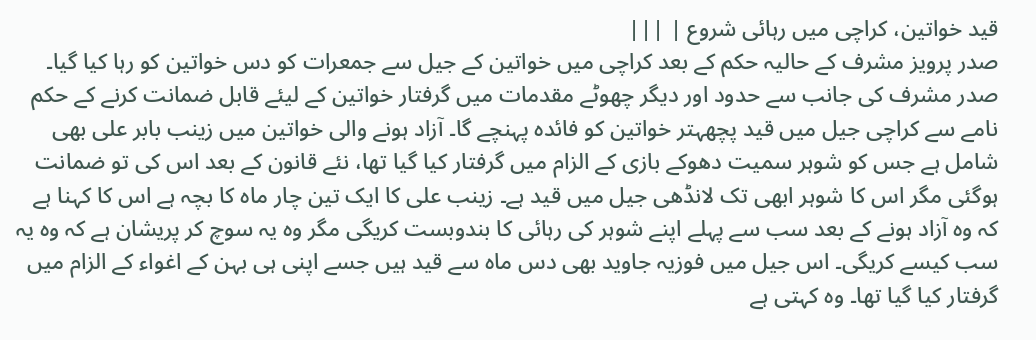قید خواتین، کراچی میں رہائی شروع | |||
صدر پرویز مشرف کے حالیہ حکم کے بعد کراچی میں خواتین کے جیل سے جمعرات کو دس خواتین کو رہا کیا گیا۔ صدر مشرف کی جانب سے حدود اور دیگر چھوٹے مقدمات میں گرفتار خواتین کے لیئے قابل ضمانت کرنے کے حکم نامے سے کراچی جیل میں قید پچھہتر خواتین کو فائدہ پہنچے گا۔ آزاد ہونے والی خواتین میں زینب بابر علی بھی شامل ہے جس کو شوہر سمیت دھوکے بازی کے الزام میں گرفتار کیا گیا تھا، نئے قانون کے بعد اس کی تو ضمانت ہوگئی مگر اس کا شوہر ابھی تک لانڈھی جیل میں قید ہے۔ زینب علی کا ایک تین چار ماہ کا بچہ ہے اس کا کہنا ہے کہ وہ آزاد ہونے کے بعد سب سے پہلے اپنے شوہر کی رہائی کا بندوبست کریگی مگر وہ یہ سوچ کر پریشان ہے کہ وہ یہ سب کیسے کریگی۔ اس جیل میں فوزیہ جاوید بھی دس ماہ سے قید ہیں جسے اپنی ہی بہن کے اغواء کے الزام میں گرفتار کیا گیا تھا۔ وہ کہتی ہے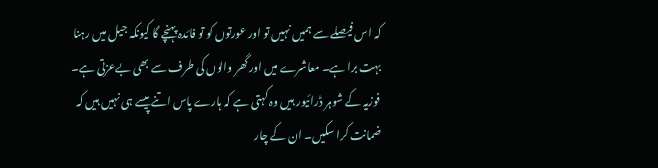کہ اس فیصلے سے ہمیں نہیں تو اور عورتوں کو تو فائدہ پہنچے گا کیونکہ جیل میں رہنا بہت برا ہے۔ معاشرے میں اور گھر والوں کی طرف سے بھی بےعزتی ہے۔ فوزیہ کے شوہر ڈرائیور ہیں وہ کہتی ہے کہ ہارے پاس اتنے پیسے ہی نہیں ہیں کہ ضمانت کرا سکیں۔ ان کے چار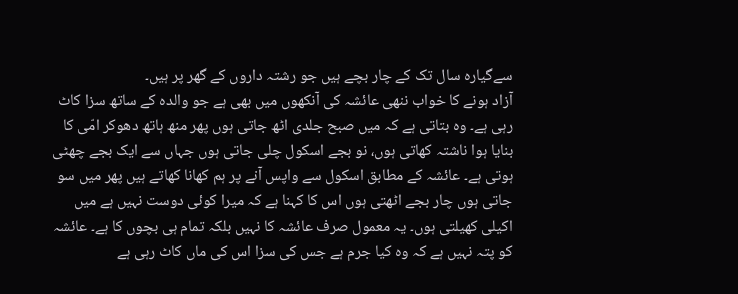سےگیارہ سال تک کے چار بچے ہیں جو رشتہ داروں کے گھر پر ہیں۔
آزاد ہونے کا خواب ننھی عائشہ کی آنکھوں میں بھی ہے جو والدہ کے ساتھ سزا کاٹ رہی ہے۔ وہ بتاتی ہے کہ میں صبح جلدی اٹھ جاتی ہوں پھر منھ ہاتھ دھوکر امّی کا بنایا ہوا ناشتہ کھاتی ہوں، نو بجے اسکول چلی جاتی ہوں جہاں سے ایک بجے چھٹی ہوتی ہے۔ عائشہ کے مطابق اسکول سے واپس آنے پر ہم کھانا کھاتے ہیں پھر میں سو جاتی ہوں چار بجے اٹھتی ہوں اس کا کہنا ہے کہ میرا کوئی دوست نہیں ہے میں اکیلی کھیلتی ہوں۔ یہ معمول صرف عائشہ کا نہیں بلکہ تمام ہی بچوں کا ہے۔ عائشہ کو پتہ نہیں ہے کہ وہ کیا جرم ہے جس کی سزا اس کی ماں کاٹ رہی ہے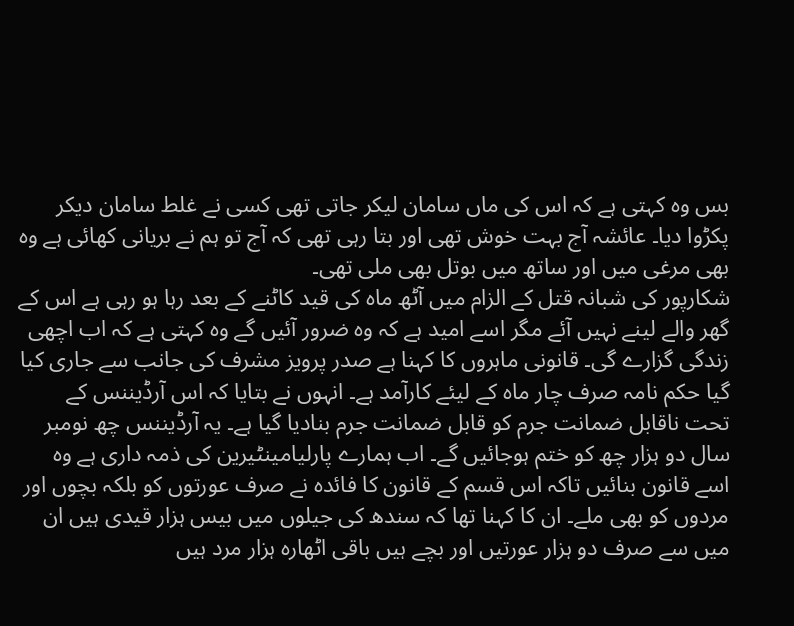بس وہ کہتی ہے کہ اس کی ماں سامان لیکر جاتی تھی کسی نے غلط سامان دیکر پکڑوا دیا۔ عائشہ آج بہت خوش تھی اور بتا رہی تھی کہ آج تو ہم نے بریانی کھائی ہے وہ بھی مرغی میں اور ساتھ میں بوتل بھی ملی تھی۔
شکارپور کی شبانہ قتل کے الزام میں آٹھ ماہ کی قید کاٹنے کے بعد رہا ہو رہی ہے اس کے گھر والے لینے نہیں آئے مگر اسے امید ہے کہ وہ ضرور آئیں گے وہ کہتی ہے کہ اب اچھی زندگی گزارے گی۔ قانونی ماہروں کا کہنا ہے صدر پرویز مشرف کی جانب سے جاری کیا گیا حکم نامہ صرف چار ماہ کے لیئے کارآمد ہے۔ انہوں نے بتایا کہ اس آرڈیننس کے تحت ناقابل ضمانت جرم کو قابل ضمانت جرم بنادیا گیا ہے۔ یہ آرڈیننس چھ نومبر سال دو ہزار چھ کو ختم ہوجائیں گے۔ اب ہمارے پارلیامینٹیرین کی ذمہ داری ہے وہ اسے قانون بنائیں تاکہ اس قسم کے قانون کا فائدہ نے صرف عورتوں کو بلکہ بچوں اور مردوں کو بھی ملے۔ ان کا کہنا تھا کہ سندھ کی جیلوں میں بیس ہزار قیدی ہیں ان میں سے صرف دو ہزار عورتیں اور بچے ہیں باقی اٹھارہ ہزار مرد ہیں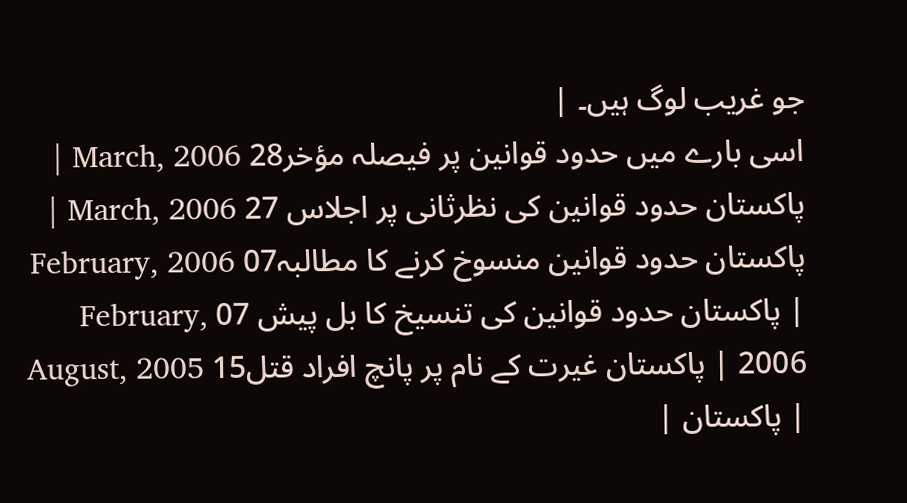جو غریب لوگ ہیں۔ |
اسی بارے میں حدود قوانین پر فیصلہ مؤخر28 March, 2006 | پاکستان حدود قوانین کی نظرثانی پر اجلاس 27 March, 2006 | پاکستان حدود قوانین منسوخ کرنے کا مطالبہ07 February, 2006 | پاکستان حدود قوانین کی تنسیخ کا بل پیش 07 February, 2006 | پاکستان غیرت کے نام پر پانچ افراد قتل15 August, 2005 | پاکستان |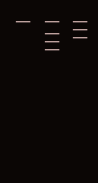|||
| |||
|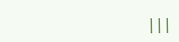|||